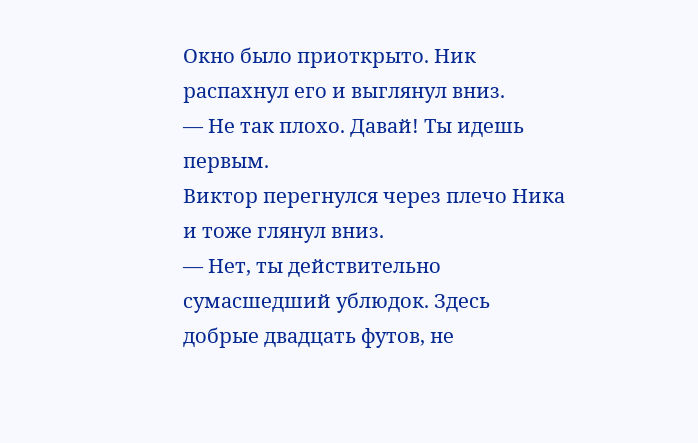Окно было приоткрыто. Ник распахнул его и выглянул вниз.
— Не так плохо. Давай! Ты идешь первым.
Виктор перегнулся через плечо Ника и тоже глянул вниз.
— Нет, ты действительно сумасшедший ублюдок. Здесь добрые двадцать футов, не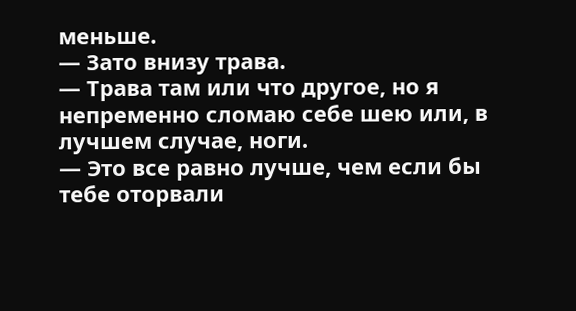меньше.
— Зато внизу трава.
— Трава там или что другое, но я непременно сломаю себе шею или, в лучшем случае, ноги.
— Это все равно лучше, чем если бы тебе оторвали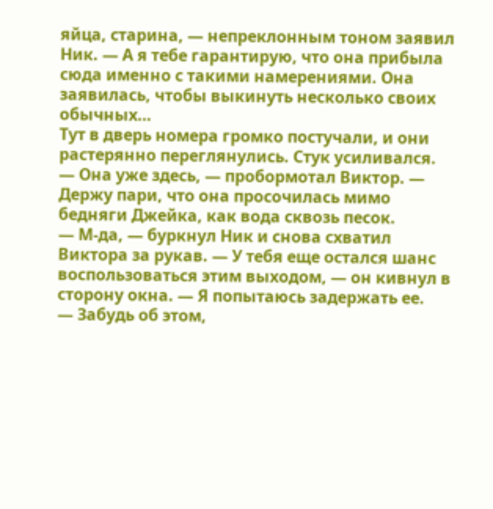яйца, старина, — непреклонным тоном заявил Ник. — А я тебе гарантирую, что она прибыла сюда именно с такими намерениями. Она заявилась, чтобы выкинуть несколько своих обычных…
Тут в дверь номера громко постучали, и они растерянно переглянулись. Стук усиливался.
— Она уже здесь, — пробормотал Виктор. — Держу пари, что она просочилась мимо бедняги Джейка, как вода сквозь песок.
— М-да, — буркнул Ник и снова схватил Виктора за рукав. — У тебя еще остался шанс воспользоваться этим выходом, — он кивнул в сторону окна. — Я попытаюсь задержать ее.
— Забудь об этом,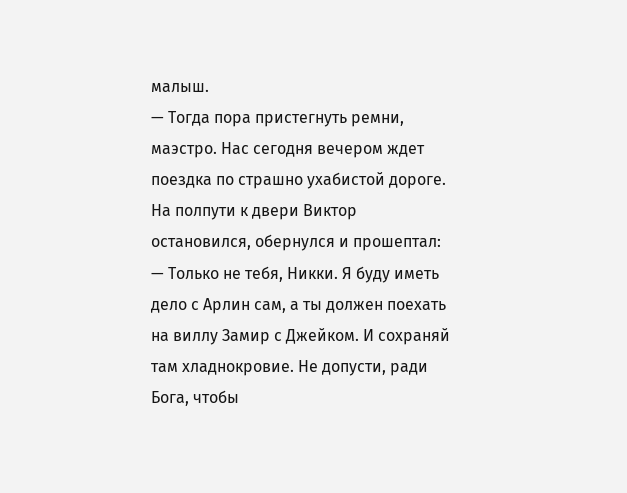малыш.
— Тогда пора пристегнуть ремни, маэстро. Нас сегодня вечером ждет поездка по страшно ухабистой дороге.
На полпути к двери Виктор остановился, обернулся и прошептал:
— Только не тебя, Никки. Я буду иметь дело с Арлин сам, а ты должен поехать на виллу Замир с Джейком. И сохраняй там хладнокровие. Не допусти, ради Бога, чтобы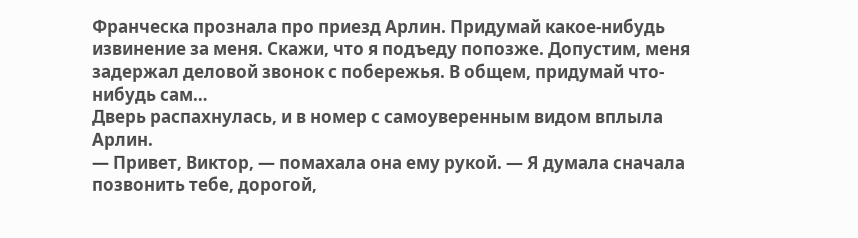Франческа прознала про приезд Арлин. Придумай какое-нибудь извинение за меня. Скажи, что я подъеду попозже. Допустим, меня задержал деловой звонок с побережья. В общем, придумай что-нибудь сам…
Дверь распахнулась, и в номер с самоуверенным видом вплыла Арлин.
— Привет, Виктор, — помахала она ему рукой. — Я думала сначала позвонить тебе, дорогой,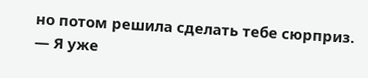но потом решила сделать тебе сюрприз.
— Я уже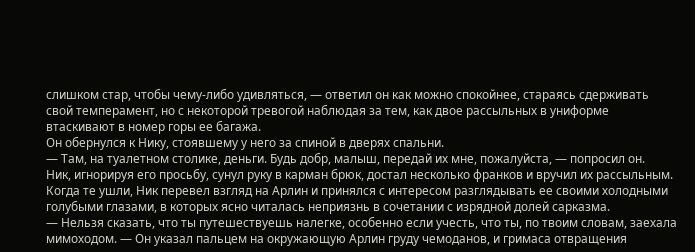слишком стар, чтобы чему-либо удивляться, — ответил он как можно спокойнее, стараясь сдерживать свой темперамент, но с некоторой тревогой наблюдая за тем, как двое рассыльных в униформе втаскивают в номер горы ее багажа.
Он обернулся к Нику, стоявшему у него за спиной в дверях спальни.
— Там, на туалетном столике, деньги. Будь добр, малыш, передай их мне, пожалуйста, — попросил он.
Ник, игнорируя его просьбу, сунул руку в карман брюк, достал несколько франков и вручил их рассыльным. Когда те ушли, Ник перевел взгляд на Арлин и принялся с интересом разглядывать ее своими холодными голубыми глазами, в которых ясно читалась неприязнь в сочетании с изрядной долей сарказма.
— Нельзя сказать, что ты путешествуешь налегке, особенно если учесть, что ты, по твоим словам, заехала мимоходом. — Он указал пальцем на окружающую Арлин груду чемоданов, и гримаса отвращения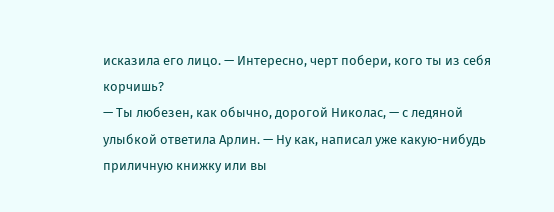исказила его лицо. — Интересно, черт побери, кого ты из себя корчишь?
— Ты любезен, как обычно, дорогой Николас, — с ледяной улыбкой ответила Арлин. — Ну как, написал уже какую-нибудь приличную книжку или вы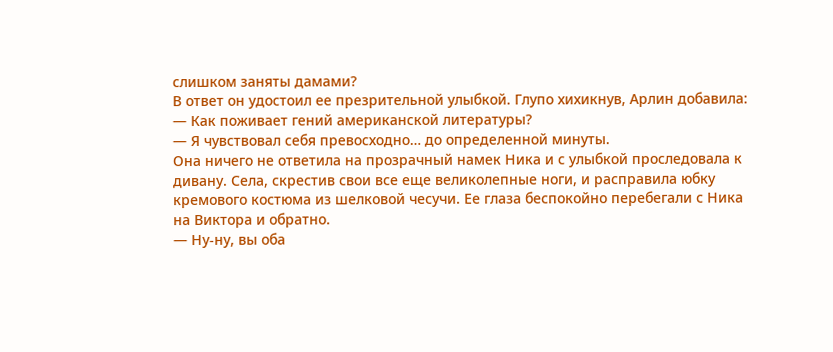слишком заняты дамами?
В ответ он удостоил ее презрительной улыбкой. Глупо хихикнув, Арлин добавила:
— Как поживает гений американской литературы?
— Я чувствовал себя превосходно… до определенной минуты.
Она ничего не ответила на прозрачный намек Ника и с улыбкой проследовала к дивану. Села, скрестив свои все еще великолепные ноги, и расправила юбку кремового костюма из шелковой чесучи. Ее глаза беспокойно перебегали с Ника на Виктора и обратно.
— Ну-ну, вы оба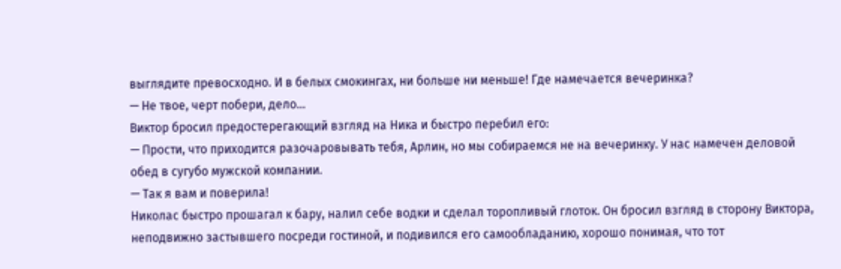выглядите превосходно. И в белых смокингах, ни больше ни меньше! Где намечается вечеринка?
— Не твое, черт побери, дело…
Виктор бросил предостерегающий взгляд на Ника и быстро перебил его:
— Прости, что приходится разочаровывать тебя, Арлин, но мы собираемся не на вечеринку. У нас намечен деловой обед в сугубо мужской компании.
— Так я вам и поверила!
Николас быстро прошагал к бару, налил себе водки и сделал торопливый глоток. Он бросил взгляд в сторону Виктора, неподвижно застывшего посреди гостиной, и подивился его самообладанию, хорошо понимая, что тот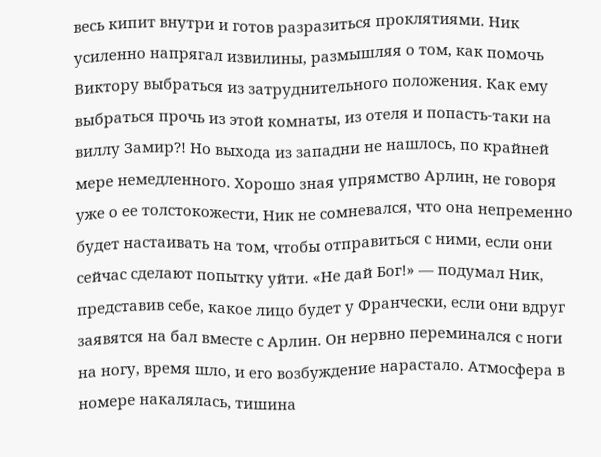весь кипит внутри и готов разразиться проклятиями. Ник усиленно напрягал извилины, размышляя о том, как помочь Виктору выбраться из затруднительного положения. Как ему выбраться прочь из этой комнаты, из отеля и попасть-таки на виллу Замир?! Но выхода из западни не нашлось, по крайней мере немедленного. Хорошо зная упрямство Арлин, не говоря уже о ее толстокожести, Ник не сомневался, что она непременно будет настаивать на том, чтобы отправиться с ними, если они сейчас сделают попытку уйти. «Не дай Бог!» — подумал Ник, представив себе, какое лицо будет у Франчески, если они вдруг заявятся на бал вместе с Арлин. Он нервно переминался с ноги на ногу, время шло, и его возбуждение нарастало. Атмосфера в номере накалялась, тишина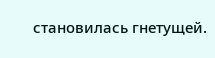становилась гнетущей.